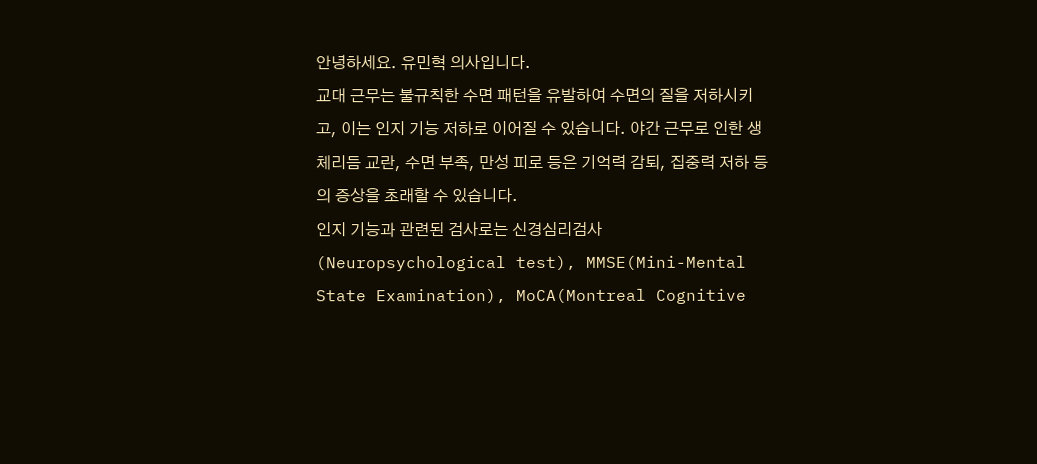안녕하세요. 유민혁 의사입니다.
교대 근무는 불규칙한 수면 패턴을 유발하여 수면의 질을 저하시키고, 이는 인지 기능 저하로 이어질 수 있습니다. 야간 근무로 인한 생체리듬 교란, 수면 부족, 만성 피로 등은 기억력 감퇴, 집중력 저하 등의 증상을 초래할 수 있습니다.
인지 기능과 관련된 검사로는 신경심리검사(Neuropsychological test), MMSE(Mini-Mental State Examination), MoCA(Montreal Cognitive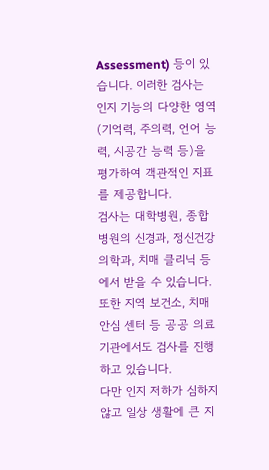Assessment) 등이 있습니다. 이러한 검사는 인지 기능의 다양한 영역(기억력, 주의력, 언어 능력, 시공간 능력 등)을 평가하여 객관적인 지표를 제공합니다.
검사는 대학병원, 종합병원의 신경과, 정신건강의학과, 치매 클리닉 등에서 받을 수 있습니다. 또한 지역 보건소, 치매 안심 센터 등 공공 의료 기관에서도 검사를 진행하고 있습니다.
다만 인지 저하가 심하지 않고 일상 생활에 큰 지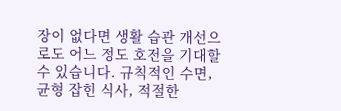장이 없다면 생활 습관 개선으로도 어느 정도 호전을 기대할 수 있습니다. 규칙적인 수면, 균형 잡힌 식사, 적절한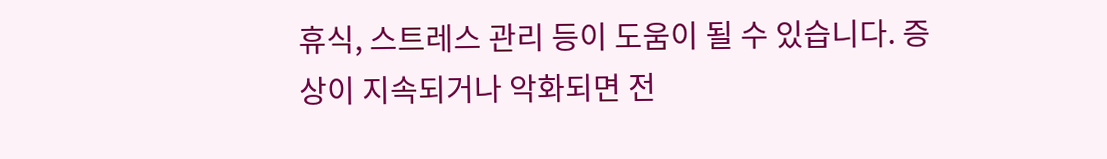휴식, 스트레스 관리 등이 도움이 될 수 있습니다. 증상이 지속되거나 악화되면 전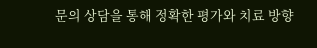문의 상담을 통해 정확한 평가와 치료 방향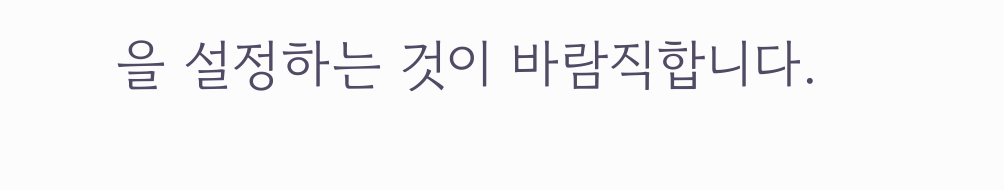을 설정하는 것이 바람직합니다.